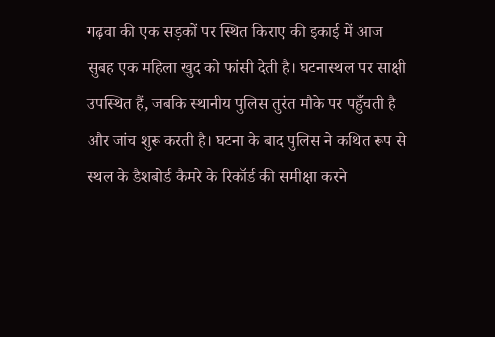गढ़वा की एक सड़कों पर स्थित किराए की इकाई में आज सुबह एक महिला खुद को फांसी देती है। घटनास्थल पर साक्षी उपस्थित हैं, जबकि स्थानीय पुलिस तुरंत मौके पर पहुँचती है और जांच शुरू करती है। घटना के बाद पुलिस ने कथित रूप से स्थल के डैशबोर्ड कैमरे के रिकॉर्ड की समीक्षा करने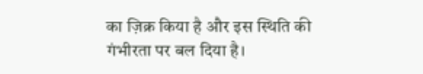का ज़िक्र किया है और इस स्थिति की गंभीरता पर बल दिया है।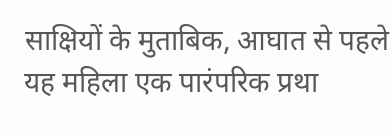साक्षियों के मुताबिक, आघात से पहले यह महिला एक पारंपरिक प्रथा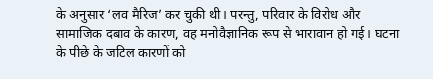के अनुसार ‘लव मैरिज’ कर चुकी थी। परन्तु, परिवार के विरोध और सामाजिक दबाव के कारण, वह मनोवैज्ञानिक रूप से भारावान हो गई। घटना के पीछे के जटिल कारणों को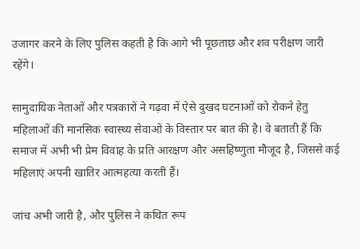उजागर करने के लिए पुलिस कहती है कि आगे भी पूछताछ और शव परीक्षण जारी रहेंगे।

सामुदायिक नेताओं और पत्रकारों ने गढ़वा में ऐसे दुखद घटनाओं को रोकने हेतु महिलाओं की मानसिक स्वास्थ्य सेवाओं के विस्तार पर बात की है। वे बताती हैं कि समाज में अभी भी प्रेम विवाह के प्रति आरक्षण और असहिष्णुता मौजूद है, जिससे कई महिलाएं अपनी खातिर आत्महत्या करती हैं।

जांच अभी जारी है, और पुलिस ने कथित रूप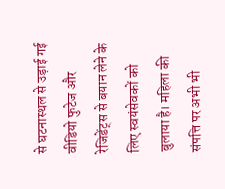से घटनास्थल से उड़ाई गई वीडियो फुटेज और रेजिडेंट्स से बयान लेने के लिए स्वयंसेवकों को बुलाया है। महिला की संपत्ति पर अभी भी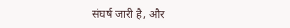संघर्ष जारी है, और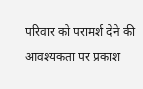परिवार को परामर्श देने की आवश्यकता पर प्रकाश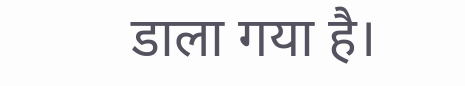डाला गया है।